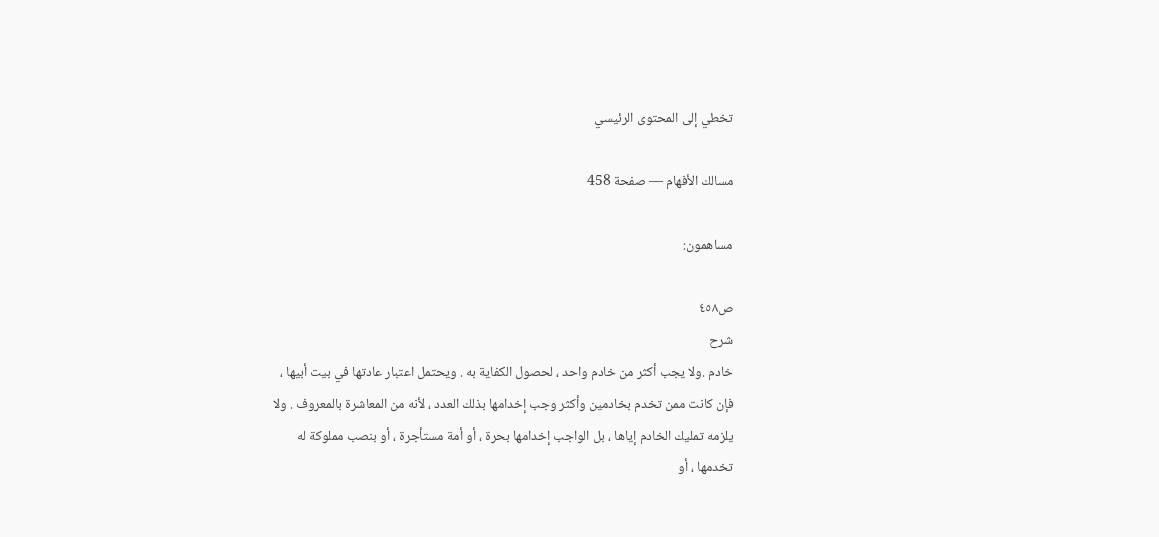تخطي إلى المحتوى الرئيسي

مسالك الأفهام — صفحة 458

مساهمون:

ص٤٥٨
شرح
خادم .ولا يجب أكثر من خادم واحد ، لحصول الكفاية به . ويحتمل اعتبار عادتها في بيت أبيها ، فإن كانت ممن تخدم بخادمين وأكثر وجب إخدامها بذلك العدد ، لأنه من المعاشرة بالمعروف . ولا يلزمه تمليك الخادم إياها ، بل الواجب إخدامها بحرة ، أو أمة مستأجرة ، أو بنصب مملوكة له تخدمها ، أو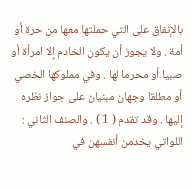بالإنفاق على التي حملتها معها من حرة أو أمة . ولا يجوز أن يكون الخادم إلا امرأة أو صبيا أو محرما لها . وفي مملوكها الخصي أو مطلقا وجهان مبنيان على جواز نظره إليها . وقد تقدم ( 1 ) . والصنف الثاني : اللواتي يخدمن أنفسهن في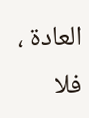العادة ، فلا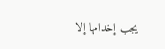يجب إخدامها إلا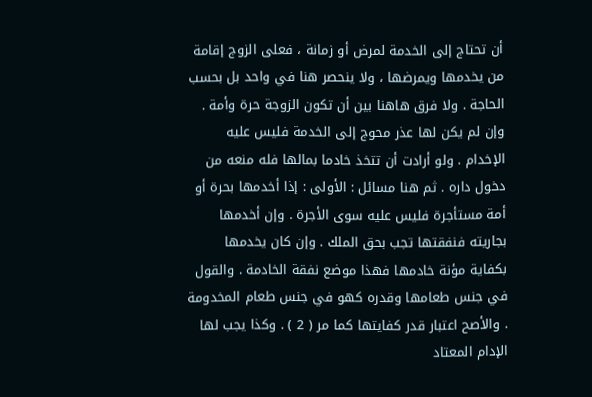أن تحتاج إلى الخدمة لمرض أو زمانة ، فعلى الزوج إقامة من يخدمها ويمرضها ، ولا ينحصر هنا في واحد بل بحسب الحاجة . ولا فرق هاهنا بين أن تكون الزوجة حرة وأمة . وإن لم يكن لها عذر محوج إلى الخدمة فليس عليه الإخدام . ولو أرادت أن تتخذ خادما بمالها فله منعه من دخول داره . ثم هنا مسائل : الأولى : إذا أخدمها بحرة أو أمة مستأجرة فليس عليه سوى الأجرة . وإن أخدمها بجاريته فنفقتها تجب بحق الملك . وإن كان يخدمها بكفاية مؤنة خادمها فهذا موضع نفقة الخادمة . والقول في جنس طعامها وقدره كهو في جنس طعام المخدومة . والأصح اعتبار قدر كفايتها كما مر ( 2 ) . وكذا يجب لها الإدام المعتاد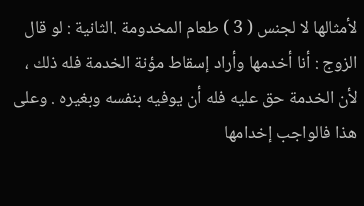لأمثالها لا لجنس ( 3 ) طعام المخدومة .الثانية : لو قال الزوج : أنا أخدمها وأراد إسقاط مؤنة الخدمة فله ذلك ، لأن الخدمة حق عليه فله أن يوفيه بنفسه وبغيره . وعلى هذا فالواجب إخدامها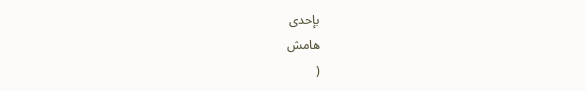بإحدى
هامش
(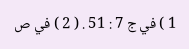1 ) في ج 7 : 51 . ( 2 ) في ص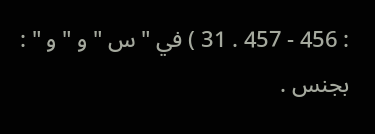: 456 - 457 . 31 ) في " س " و " و " : بجنس .